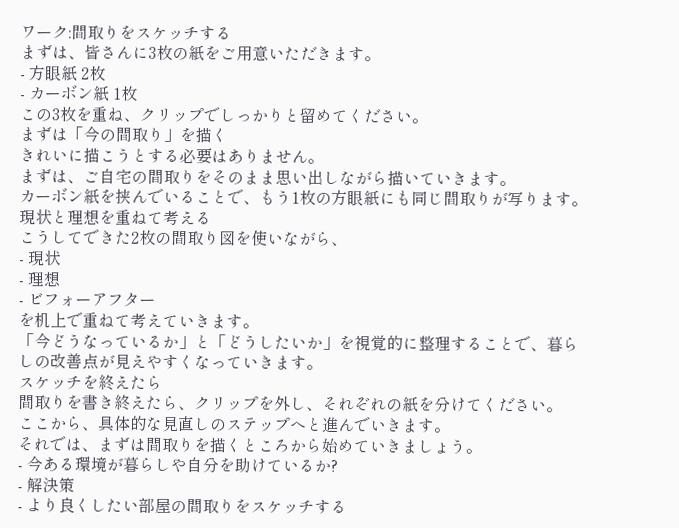ワーク:間取りをスケッチする
まずは、皆さんに3枚の紙をご用意いただきます。
- 方眼紙 2枚
- カーボン紙 1枚
この3枚を重ね、クリップでしっかりと留めてください。
まずは「今の間取り」を描く
きれいに描こうとする必要はありません。
まずは、ご自宅の間取りをそのまま思い出しながら描いていきます。
カーボン紙を挟んでいることで、もう1枚の方眼紙にも同じ間取りが写ります。
現状と理想を重ねて考える
こうしてできた2枚の間取り図を使いながら、
- 現状
- 理想
- ビフォーアフター
を机上で重ねて考えていきます。
「今どうなっているか」と「どうしたいか」を視覚的に整理することで、暮らしの改善点が見えやすくなっていきます。
スケッチを終えたら
間取りを書き終えたら、クリップを外し、それぞれの紙を分けてください。
ここから、具体的な見直しのステップへと進んでいきます。
それでは、まずは間取りを描くところから始めていきましょう。
- 今ある環境が暮らしや自分を助けているか?
- 解決策
- より良くしたい部屋の間取りをスケッチする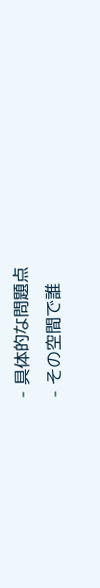- 具体的な問題点
- その空間で誰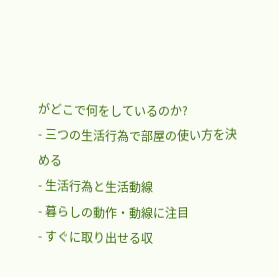がどこで何をしているのか?
- 三つの生活行為で部屋の使い方を決める
- 生活行為と生活動線
- 暮らしの動作・動線に注目
- すぐに取り出せる収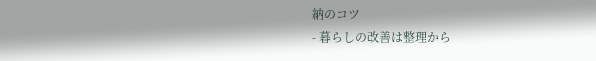納のコツ
- 暮らしの改善は整理から